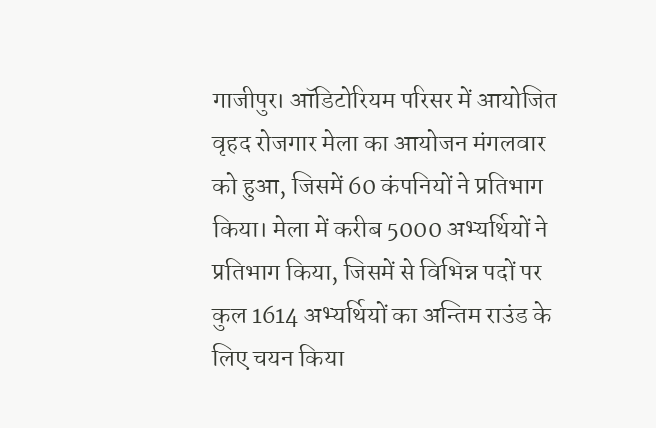गाजीपुर। ऑडिटोरियम परिसर में आयोजित वृहद रोजगार मेला का आयोजन मंगलवार को हुआ, जिसमें 60 कंपनियों ने प्रतिभाग किया। मेला में करीब 5000 अभ्यर्थियों ने प्रतिभाग किया, जिसमें से विभिन्न पदों पर कुल 1614 अभ्यर्थियों का अन्तिम राउंड के लिए चयन किया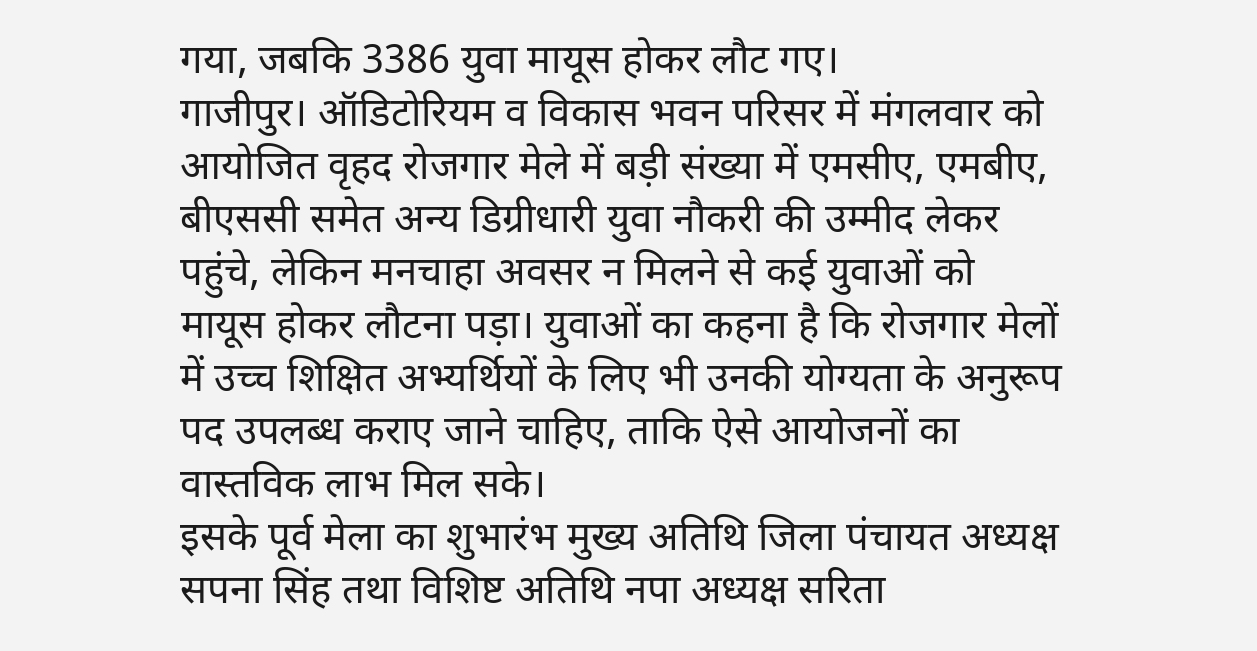गया, जबकि 3386 युवा मायूस होकर लौट गए।
गाजीपुर। ऑडिटोरियम व विकास भवन परिसर में मंगलवार को आयोजित वृहद रोजगार मेले में बड़ी संख्या में एमसीए, एमबीए, बीएससी समेत अन्य डिग्रीधारी युवा नौकरी की उम्मीद लेकर पहुंचे, लेकिन मनचाहा अवसर न मिलने से कई युवाओं को मायूस होकर लौटना पड़ा। युवाओं का कहना है कि रोजगार मेलों में उच्च शिक्षित अभ्यर्थियों के लिए भी उनकी योग्यता के अनुरूप पद उपलब्ध कराए जाने चाहिए, ताकि ऐसे आयोजनों का वास्तविक लाभ मिल सके।
इसके पूर्व मेला का शुभारंभ मुख्य अतिथि जिला पंचायत अध्यक्ष सपना सिंह तथा विशिष्ट अतिथि नपा अध्यक्ष सरिता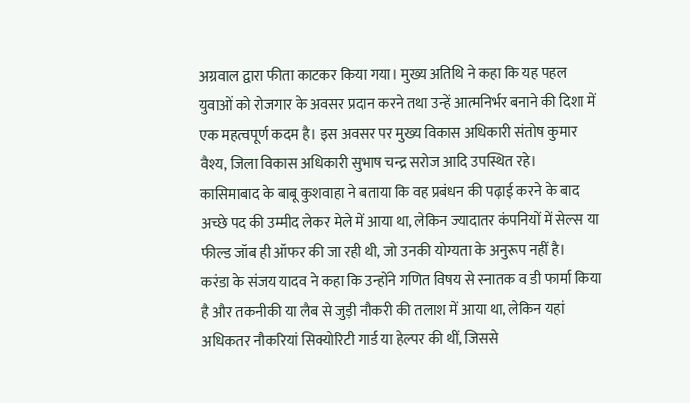अग्रवाल द्वारा फीता काटकर किया गया। मुख्य अतिथि ने कहा कि यह पहल युवाओं को रोजगार के अवसर प्रदान करने तथा उन्हें आत्मनिर्भर बनाने की दिशा में एक महत्वपूर्ण कदम है। इस अवसर पर मुख्य विकास अधिकारी संतोष कुमार वैश्य, जिला विकास अधिकारी सुभाष चन्द्र सरोज आदि उपस्थित रहे।
कासिमाबाद के बाबू कुशवाहा ने बताया कि वह प्रबंधन की पढ़ाई करने के बाद अच्छे पद की उम्मीद लेकर मेले में आया था, लेकिन ज्यादातर कंपनियों में सेल्स या फील्ड जॉब ही ऑफर की जा रही थी, जो उनकी योग्यता के अनुरूप नहीं है।
करंडा के संजय यादव ने कहा कि उन्होंने गणित विषय से स्नातक व डी फार्मा किया है और तकनीकी या लैब से जुड़ी नौकरी की तलाश में आया था, लेकिन यहां अधिकतर नौकरियां सिक्योरिटी गार्ड या हेल्पर की थीं, जिससे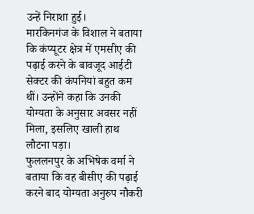उन्हें निराशा हुई।
मारकिनगंज के विशाल ने बताया कि कंप्यूटर क्षेत्र में एमसीए की पढ़ाई करने के बावजूद आईटी सेक्टर की कंपनियां बहुत कम थीं। उन्होंने कहा कि उनकी योग्यता के अनुसार अवसर नहीं मिला, इसलिए खाली हाथ लौटना पड़ा।
फुललनपुर के अभिषेक वर्मा ने बताया कि वह बीसीए की पढ़ाई करने बाद योग्यता अनुरुप नौकरी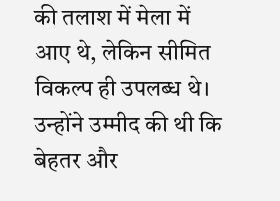की तलाश में मेला में आए थे, लेकिन सीमित विकल्प ही उपलब्ध थे। उन्होंने उम्मीद की थी कि बेहतर और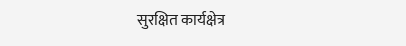सुरक्षित कार्यक्षेत्र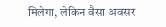मिलेगा, लेकिन वैसा अवसर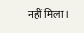नहीं मिला।